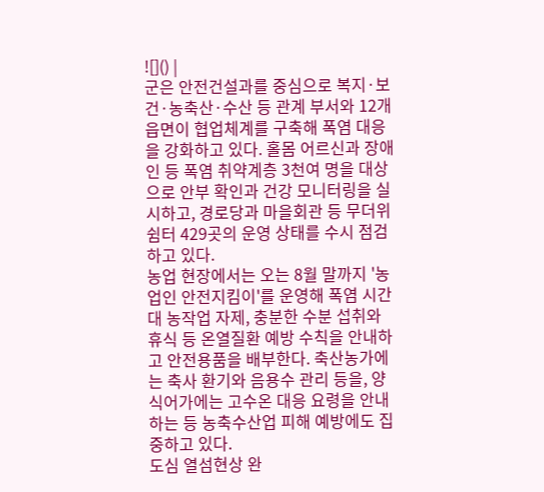![]() |
군은 안전건설과를 중심으로 복지·보건·농축산·수산 등 관계 부서와 12개 읍면이 협업체계를 구축해 폭염 대응을 강화하고 있다. 홀몸 어르신과 장애인 등 폭염 취약계층 3천여 명을 대상으로 안부 확인과 건강 모니터링을 실시하고, 경로당과 마을회관 등 무더위쉼터 429곳의 운영 상태를 수시 점검하고 있다.
농업 현장에서는 오는 8월 말까지 '농업인 안전지킴이'를 운영해 폭염 시간대 농작업 자제, 충분한 수분 섭취와 휴식 등 온열질환 예방 수칙을 안내하고 안전용품을 배부한다. 축산농가에는 축사 환기와 음용수 관리 등을, 양식어가에는 고수온 대응 요령을 안내하는 등 농축수산업 피해 예방에도 집중하고 있다.
도심 열섬현상 완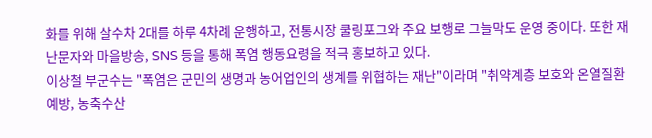화를 위해 살수차 2대를 하루 4차례 운행하고, 전통시장 쿨링포그와 주요 보행로 그늘막도 운영 중이다. 또한 재난문자와 마을방송, SNS 등을 통해 폭염 행동요령을 적극 홍보하고 있다.
이상철 부군수는 "폭염은 군민의 생명과 농어업인의 생계를 위협하는 재난"이라며 "취약계층 보호와 온열질환 예방, 농축수산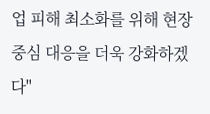업 피해 최소화를 위해 현장 중심 대응을 더욱 강화하겠다"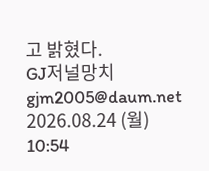고 밝혔다.
GJ저널망치 gjm2005@daum.net
2026.08.24 (월) 10:54